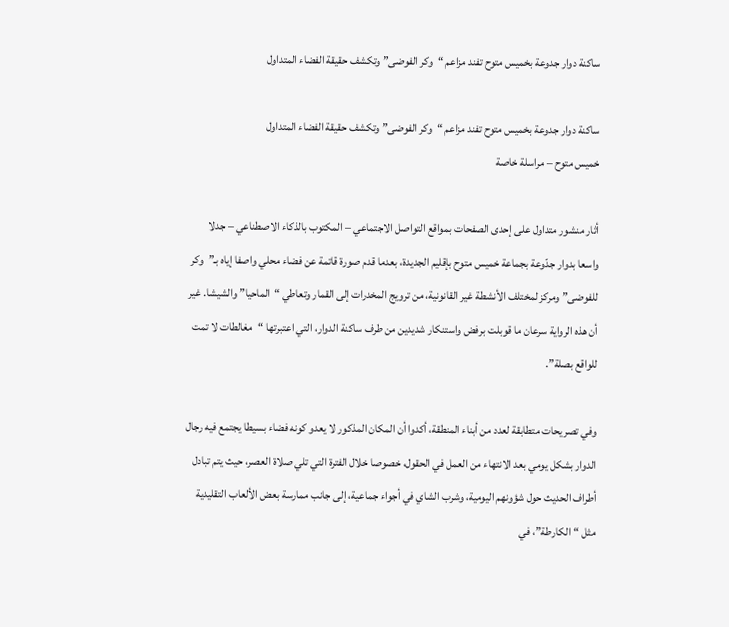ساكنة دوار جدوعة بخميس متوح تفند مزاعم “وكر الفوضى” وتكشف حقيقة الفضاء المتداول

ساكنة دوار جدوعة بخميس متوح تفند مزاعم “وكر الفوضى” وتكشف حقيقة الفضاء المتداول
خميس متوح – مراسلة خاصة

أثار منشور متداول على إحدى الصفحات بمواقع التواصل الاجتماعي – المكتوب بالذكاء الاصطناعي – جدلا واسعا بدوار جدّوعة بجماعة خميس متوح بإقليم الجديدة، بعدما قدم صورة قاتمة عن فضاء محلي واصفا إياه بـ”وكر للفوضى” ومركز لمختلف الأنشطة غير القانونية، من ترويج المخدرات إلى القمار وتعاطي “الماحيا” والشيشا. غير أن هذه الرواية سرعان ما قوبلت برفض واستنكار شديدين من طرف ساكنة الدوار، التي اعتبرتها “مغالطات لا تمت للواقع بصلة”.

وفي تصريحات متطابقة لعدد من أبناء المنطقة، أكدوا أن المكان المذكور لا يعدو كونه فضاء بسيطا يجتمع فيه رجال الدوار بشكل يومي بعد الانتهاء من العمل في الحقول، خصوصا خلال الفترة التي تلي صلاة العصر، حيث يتم تبادل أطراف الحديث حول شؤونهم اليومية، وشرب الشاي في أجواء جماعية، إلى جانب ممارسة بعض الألعاب التقليدية مثل “الكارطة”، في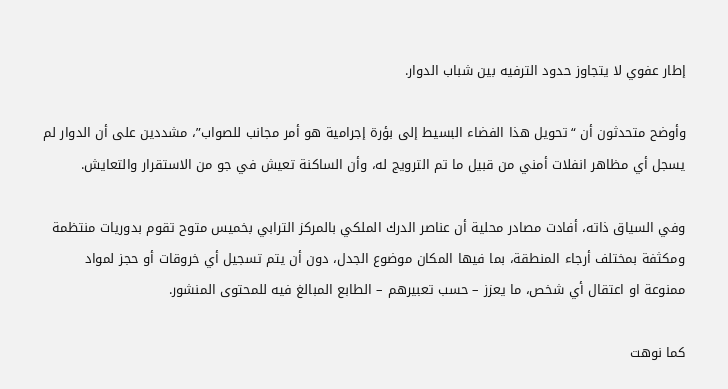إطار عفوي لا يتجاوز حدود الترفيه بين شباب الدوار.

وأوضح متحدثون أن “تحويل هذا الفضاء البسيط إلى بؤرة إجرامية هو أمر مجانب للصواب”، مشددين على أن الدوار لم يسجل أي مظاهر انفلات أمني من قبيل ما تم الترويج له، وأن الساكنة تعيش في جو من الاستقرار والتعايش.

وفي السياق ذاته، أفادت مصادر محلية أن عناصر الدرك الملكي بالمركز الترابي بخميس متوح تقوم بدوريات منتظمة ومكثفة بمختلف أرجاء المنطقة، بما فيها المكان موضوع الجدل، دون أن يتم تسجيل أي خروقات أو حجز لمواد ممنوعة او اعتقال أي شخص، ما يعزز – حسب تعبيرهم – الطابع المبالغ فيه للمحتوى المنشور.

كما نوهت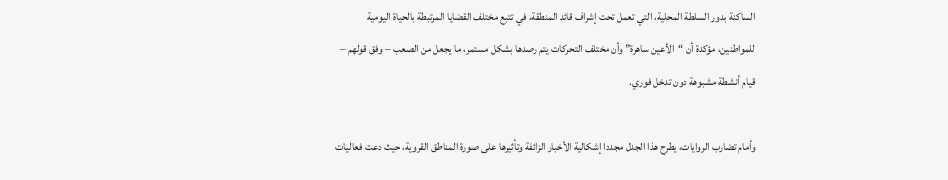الساكنة بدور السلطة المحلية، التي تعمل تحت إشراف قائد المنطقة، في تتبع مختلف القضايا المرتبطة بالحياة اليومية للمواطنين، مؤكدة أن “الأعين ساهرة” وأن مختلف التحركات يتم رصدها بشكل مستمر، ما يجعل من الصعب – وفق قولهم – قيام أنشطة مشبوهة دون تدخل فوري.

وأمام تضارب الروايات، يطرح هذا الجدل مجددا إشكالية الأخبار الزائفة وتأثيرها على صورة المناطق القروية، حيث دعت فعاليات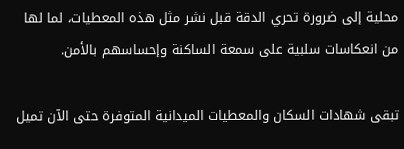محلية إلى ضرورة تحري الدقة قبل نشر مثل هذه المعطيات، لما لها من انعكاسات سلبية على سمعة الساكنة وإحساسهم بالأمن.

تبقى شهادات السكان والمعطيات الميدانية المتوفرة حتى الآن تميل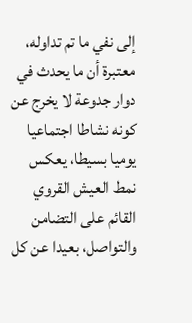إلى نفي ما تم تداوله، معتبرة أن ما يحدث في دوار جدوعة لا يخرج عن كونه نشاطا اجتماعيا يوميا بسيطا، يعكس نمط العيش القروي القائم على التضامن والتواصل، بعيدا عن كل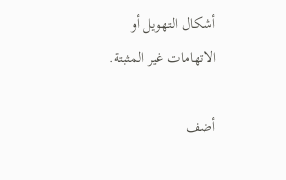أشكال التهويل أو الاتهامات غير المثبتة.

أضف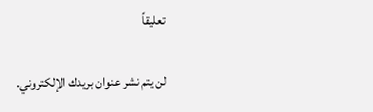تعليقاً

لن يتم نشر عنوان بريدك الإلكتروني.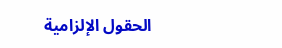الحقول الإلزامية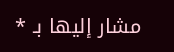مشار إليها بـ *